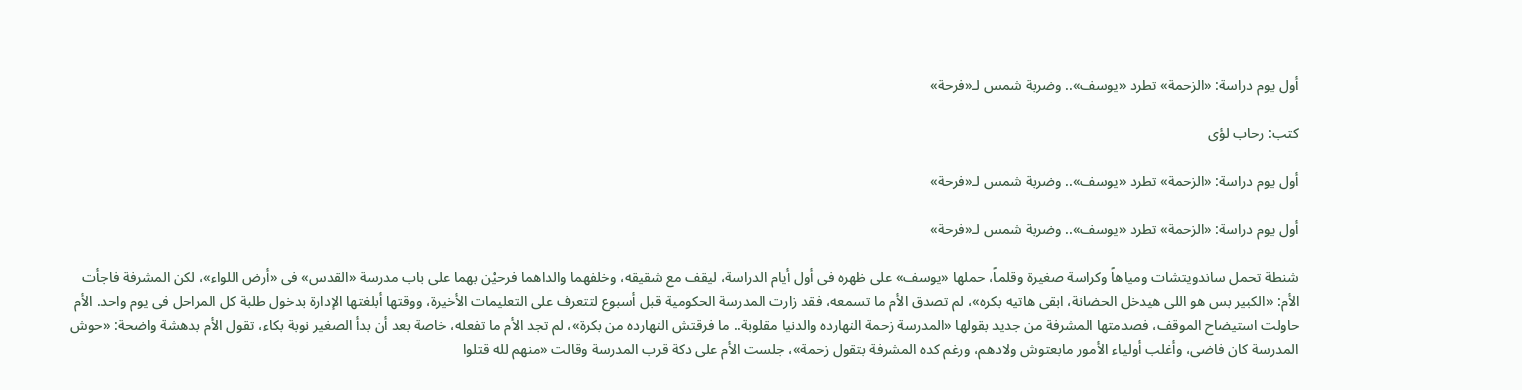أول يوم دراسة: «الزحمة» تطرد «يوسف».. وضربة شمس لـ«فرحة»

كتب: رحاب لؤى

أول يوم دراسة: «الزحمة» تطرد «يوسف».. وضربة شمس لـ«فرحة»

أول يوم دراسة: «الزحمة» تطرد «يوسف».. وضربة شمس لـ«فرحة»

شنطة تحمل ساندويتشات ومياهاً وكراسة صغيرة وقلماً، حملها «يوسف» على ظهره فى أول أيام الدراسة، ليقف مع شقيقه، وخلفهما والداهما فرحيْن بهما على باب مدرسة «القدس» فى «أرض اللواء»، لكن المشرفة فاجأت الأم: «الكبير بس هو اللى هيدخل الحضانة، ابقى هاتيه بكره»، لم تصدق الأم ما تسمعه، فقد زارت المدرسة الحكومية قبل أسبوع لتتعرف على التعليمات الأخيرة، ووقتها أبلغتها الإدارة بدخول طلبة كل المراحل فى يوم واحد. الأم حاولت استيضاح الموقف، فصدمتها المشرفة من جديد بقولها «المدرسة زحمة النهارده والدنيا مقلوبة.. ما فرقتش النهارده من بكرة»، لم تجد الأم ما تفعله، خاصة بعد أن بدأ الصغير نوبة بكاء، تقول الأم بدهشة واضحة: «حوش المدرسة كان فاضى، وأغلب أولياء الأمور مابعتوش ولادهم، ورغم كده المشرفة بتقول زحمة»، جلست الأم على دكة قرب المدرسة وقالت «منهم لله قتلوا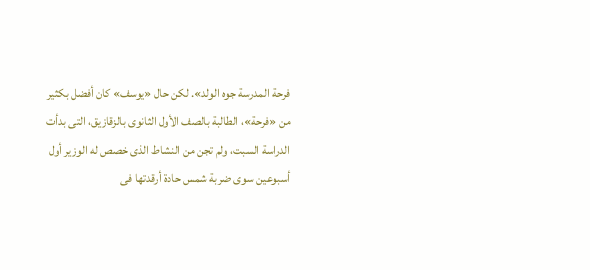فرحة المدرسة جوه الولد». لكن حال «يوسف» كان أفضل بكثير من «فرحة»، الطالبة بالصف الأول الثانوى بالزقازيق، التى بدأت الدراسة السبت، ولم تجن من النشاط الذى خصص له الوزير أول أسبوعين سوى ضربة شمس حادة أرقدتها فى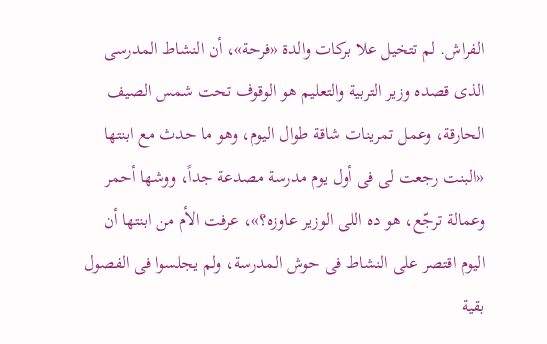الفراش. لم تتخيل علا بركات والدة «فرحة»، أن النشاط المدرسى الذى قصده وزير التربية والتعليم هو الوقوف تحت شمس الصيف الحارقة، وعمل تمرينات شاقة طوال اليوم، وهو ما حدث مع ابنتها «البنت رجعت لى فى أول يوم مدرسة مصدعة جداً، ووشها أحمر وعمالة ترجّع، هو ده اللى الوزير عاوزه؟»، عرفت الأم من ابنتها أن اليوم اقتصر على النشاط فى حوش المدرسة، ولم يجلسوا فى الفصول بقية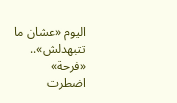اليوم «عشان ما تتبهدلش».. «فرحة» اضطرت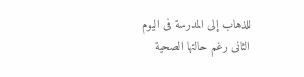للذهاب إلى المدرسة فى اليوم الثانى رغم حالتها الصحية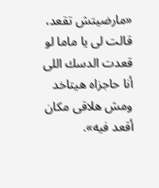«مارضيتش تقعد، قالت لى يا ماما لو قعدت الدسك اللى أنا حاجزاه هيتاخد ومش هلاقى مكان أقعد فيه».